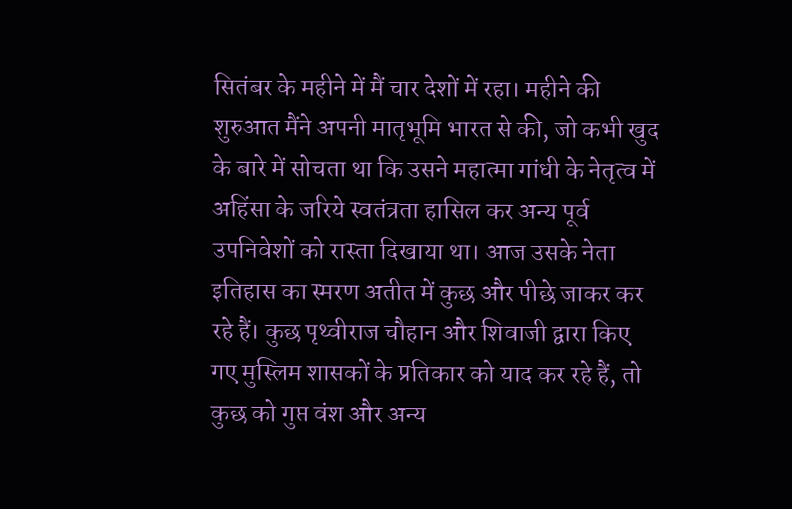सितंबर के महीने में मैं चार देशों में रहा। महीने की शुरुआत मैंने अपनी मातृभूमि भारत से की, जो कभी खुद के बारे में सोचता था कि उसने महात्मा गांधी के नेतृत्व में अहिंसा के जरिये स्वतंत्रता हासिल कर अन्य पूर्व उपनिवेशों को रास्ता दिखाया था। आज उसके नेता इतिहास का स्मरण अतीत में कुछ और पीछे जाकर कर रहे हैं। कुछ पृथ्वीराज चौहान और शिवाजी द्वारा किए गए मुस्लिम शासकों के प्रतिकार को याद कर रहे हैं, तो कुछ को गुप्त वंश और अन्य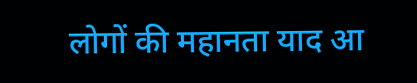लोगों की महानता याद आ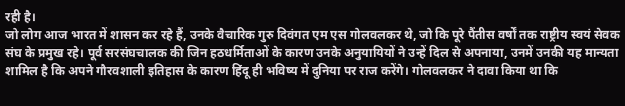रही है।
जो लोग आज भारत में शासन कर रहे हैं, उनके वैचारिक गुरु दिवंगत एम एस गोलवलकर थे, जो कि पूरे पैंतीस वर्षों तक राष्ट्रीय स्वयं सेवक संघ के प्रमुख रहे। पूर्व सरसंघचालक की जिन हठधर्मिताओं के कारण उनके अनुयायियों ने उन्हें दिल से अपनाया, उनमें उनकी यह मान्यता शामिल है कि अपने गौरवशाली इतिहास के कारण हिंदू ही भविष्य में दुनिया पर राज करेंगे। गोलवलकर ने दावा किया था कि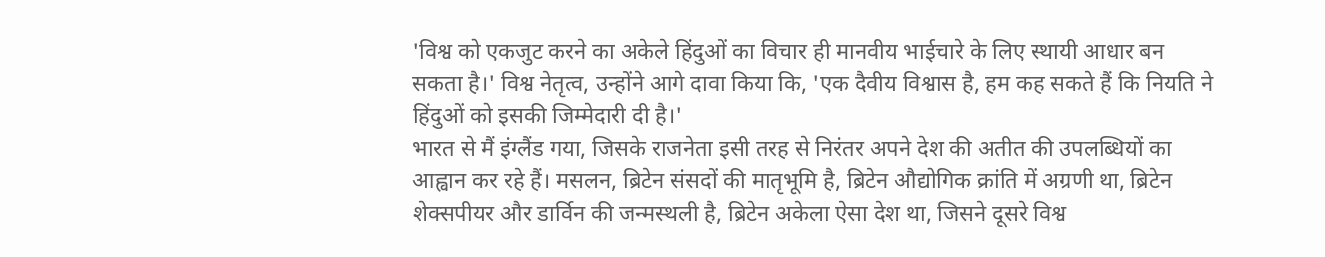'विश्व को एकजुट करने का अकेले हिंदुओं का विचार ही मानवीय भाईचारे के लिए स्थायी आधार बन सकता है।' विश्व नेतृत्व, उन्होंने आगे दावा किया कि, 'एक दैवीय विश्वास है, हम कह सकते हैं कि नियति ने हिंदुओं को इसकी जिम्मेदारी दी है।'
भारत से मैं इंग्लैंड गया, जिसके राजनेता इसी तरह से निरंतर अपने देश की अतीत की उपलब्धियों का आह्वान कर रहे हैं। मसलन, ब्रिटेन संसदों की मातृभूमि है, ब्रिटेन औद्योगिक क्रांति में अग्रणी था, ब्रिटेन शेक्सपीयर और डार्विन की जन्मस्थली है, ब्रिटेन अकेला ऐसा देश था, जिसने दूसरे विश्व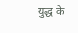युद्ध के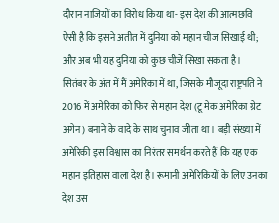दौरान नाजियों का विरोध किया था- इस देश की आत्मछवि ऐसी है कि इसने अतीत में दुनिया को महान चीज सिखाई थी; और अब भी यह दुनिया को कुछ चीजें सिखा सकता है।
सितंबर के अंत में मैं अमेरिका में था, जिसके मौजूदा राष्ट्रपति ने 2016 में अमेरिका को फिर से महान देश (टू मेक अमेरिका ग्रेट अगेन) बनाने के वादे के साथ चुनाव जीता था। बड़ी संख्या में अमेरिकी इस विश्वास का निरंतर समर्थन करते हैं कि यह एक महान इतिहास वाला देश है। रूमानी अमेरिकियों के लिए उनका देश उस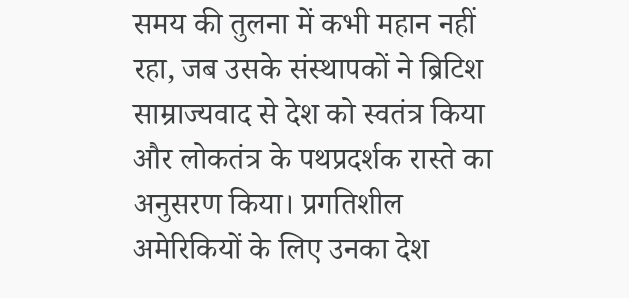समय की तुलना में कभी महान नहीं रहा, जब उसके संस्थापकों ने ब्रिटिश साम्राज्यवाद से देश को स्वतंत्र किया और लोकतंत्र के पथप्रदर्शक रास्ते का अनुसरण किया। प्रगतिशील अमेरिकियों के लिए उनका देश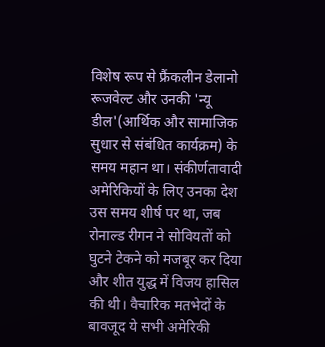विशेष रूप से फ्रैंकलीन डेलानो रूजवेल्ट और उनकी 'न्यू डील'(आर्थिक और सामाजिक सुधार से संबंधित कार्यक्रम) के समय महान था। संकीर्णतावादी अमेरिकियों के लिए उनका देश उस समय शीर्ष पर था, जब रोनाल्ड रीगन ने सोवियतों को घुटने टेकने को मजबूर कर दिया और शीत युद्ध में विजय हासिल की थी। वैचारिक मतभेदों के बावजूद ये सभी अमेरिकी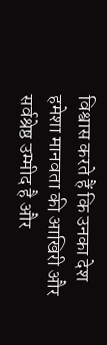विश्वास करते हैं कि उनका देश हमेशा मानवता की आखिरी और सर्वश्रेष्ठ उम्मीद है और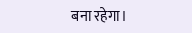बना रहेगा।